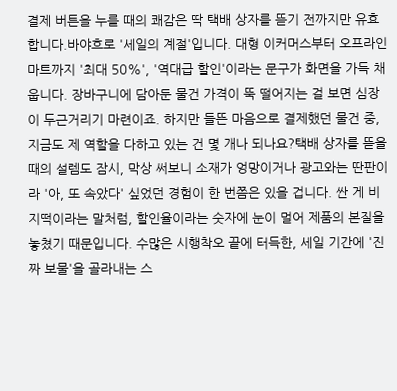결제 버튼을 누를 때의 쾌감은 딱 택배 상자를 뜯기 전까지만 유효합니다.바야흐로 '세일의 계절'입니다. 대형 이커머스부터 오프라인 마트까지 '최대 50%', '역대급 할인'이라는 문구가 화면을 가득 채웁니다. 장바구니에 담아둔 물건 가격이 뚝 떨어지는 걸 보면 심장이 두근거리기 마련이죠. 하지만 들뜬 마음으로 결제했던 물건 중, 지금도 제 역할을 다하고 있는 건 몇 개나 되나요?택배 상자를 뜯을 때의 설렘도 잠시, 막상 써보니 소재가 엉망이거나 광고와는 딴판이라 '아, 또 속았다' 싶었던 경험이 한 번쯤은 있을 겁니다. 싼 게 비지떡이라는 말처럼, 할인율이라는 숫자에 눈이 멀어 제품의 본질을 놓쳤기 때문입니다. 수많은 시행착오 끝에 터득한, 세일 기간에 '진짜 보물'을 골라내는 스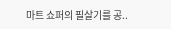마트 쇼퍼의 필살기를 공..